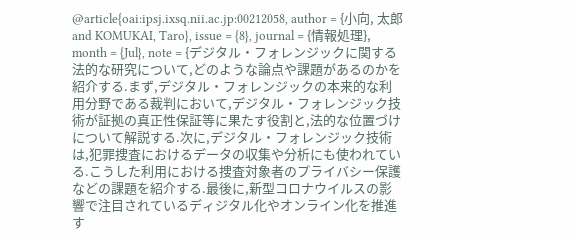@article{oai:ipsj.ixsq.nii.ac.jp:00212058, author = {小向, 太郎 and KOMUKAI, Taro}, issue = {8}, journal = {情報処理}, month = {Jul}, note = {デジタル・フォレンジックに関する法的な研究について,どのような論点や課題があるのかを紹介する.まず,デジタル・フォレンジックの本来的な利用分野である裁判において,デジタル・フォレンジック技術が証拠の真正性保証等に果たす役割と,法的な位置づけについて解説する.次に,デジタル・フォレンジック技術は,犯罪捜査におけるデータの収集や分析にも使われている.こうした利用における捜査対象者のプライバシー保護などの課題を紹介する.最後に,新型コロナウイルスの影響で注目されているディジタル化やオンライン化を推進す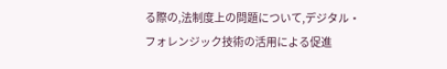る際の,法制度上の問題について,デジタル・フォレンジック技術の活用による促進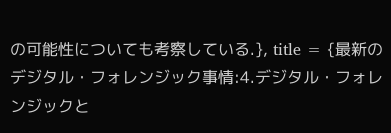の可能性についても考察している.}, title = {最新のデジタル・フォレンジック事情:4.デジタル・フォレンジックと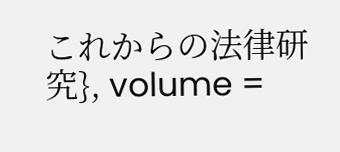これからの法律研究}, volume =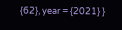{62}, year = {2021} }